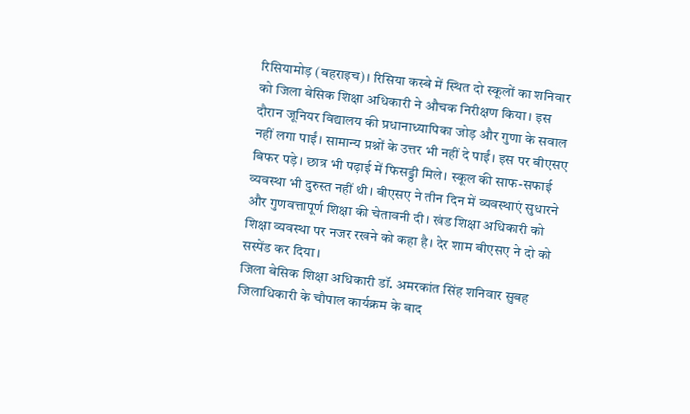रिसियामोड़ (बहराइच)। रिसिया कस्बे में स्थित दो स्कूलों का शनिवार को जिला बेसिक शिक्षा अधिकारी ने औचक निरीक्षण किया। इस दौरान जूनियर विद्यालय की प्रधानाध्यापिका जोड़ और गुणा के सवाल नहीं लगा पाईं। सामान्य प्रश्नों के उत्तर भी नहीं दे पाईं। इस पर बीएसए बिफर पड़े। छात्र भी पढ़ाई में फिसड्डी मिले। स्कूल की साफ-सफाई व्यवस्था भी दुरुस्त नहीं थी। बीएसए ने तीन दिन में व्यवस्थाएं सुधारने और गुणवत्तापूर्ण शिक्षा की चेतावनी दी। खंड शिक्षा अधिकारी को शिक्षा व्यवस्था पर नजर रखने को कहा है। देर शाम बीएसए ने दो को सस्पेंड कर दिया।
जिला बेसिक शिक्षा अधिकारी डॉ. अमरकांत सिंह शनिवार सुबह जिलाधिकारी के चौपाल कार्यक्रम के बाद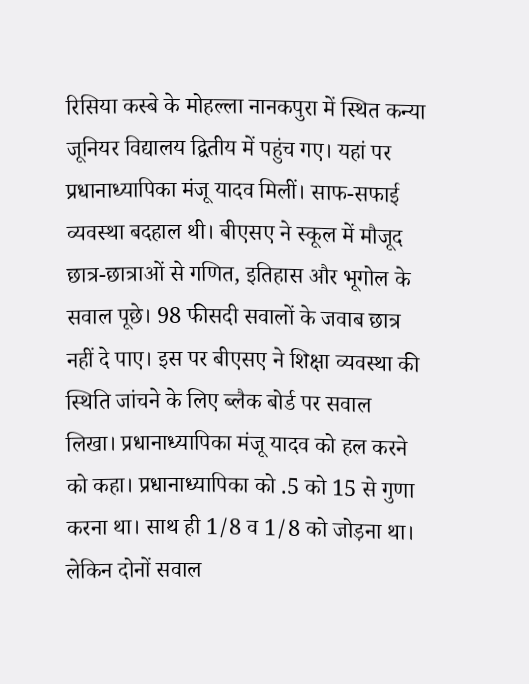रिसिया कस्बे के मोहल्ला नानकपुरा में स्थित कन्या जूनियर विद्यालय द्वितीय में पहुंच गए। यहां पर प्रधानाध्यापिका मंजू यादव मिलीं। साफ-सफाई व्यवस्था बदहाल थी। बीएसए ने स्कूल में मौजूद छात्र-छात्राओं से गणित, इतिहास और भूगोल के सवाल पूछे। 98 फीसदी सवालों के जवाब छात्र नहीं दे पाए। इस पर बीएसए ने शिक्षा व्यवस्था की स्थिति जांचने के लिए ब्लैक बोर्ड पर सवाल लिखा। प्रधानाध्यापिका मंजू यादव को हल करने को कहा। प्रधानाध्यापिका को .5 को 15 से गुणा करना था। साथ ही 1/8 व 1/8 को जोड़ना था। लेकिन दोनों सवाल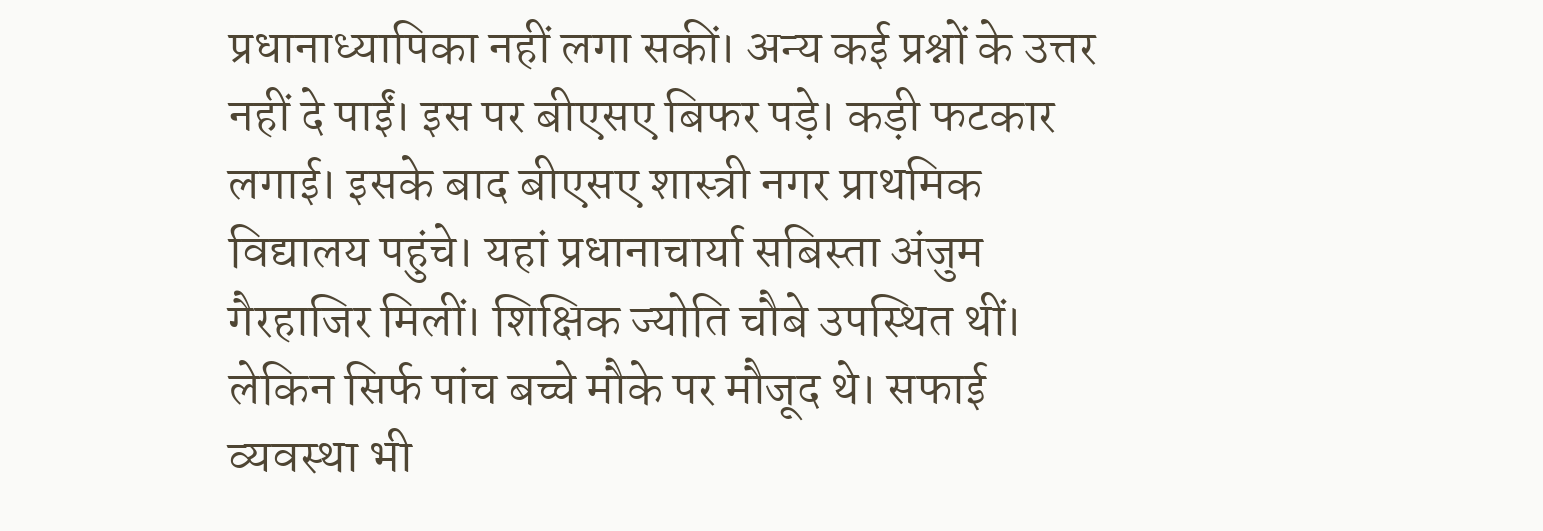प्रधानाध्यापिका नहीं लगा सकीं। अन्य कई प्रश्नों के उत्तर नहीं दे पाईं। इस पर बीएसए बिफर पड़े। कड़ी फटकार लगाई। इसके बाद बीएसए शास्त्री नगर प्राथमिक विद्यालय पहुंचे। यहां प्रधानाचार्या सबिस्ता अंजुम गैरहाजिर मिलीं। शिक्षिक ज्योति चौबे उपस्थित थीं। लेकिन सिर्फ पांच बच्चे मौके पर मौजूद थे। सफाई व्यवस्था भी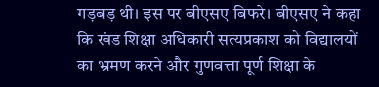गड़बड़ थी। इस पर बीएसए बिफरे। बीएसए ने कहा कि खंड शिक्षा अधिकारी सत्यप्रकाश को विद्यालयों का भ्रमण करने और गुणवत्ता पूर्ण शिक्षा के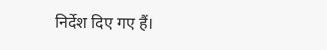निर्देश दिए गए हैं।